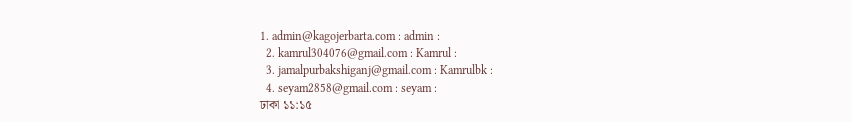1. admin@kagojerbarta.com : admin :
  2. kamrul304076@gmail.com : Kamrul :
  3. jamalpurbakshiganj@gmail.com : Kamrulbk :
  4. seyam2858@gmail.com : seyam :
ঢাকা ১১:১৫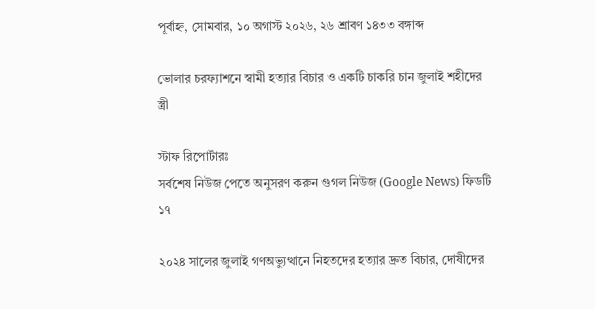পূর্বাহ্ন, সোমবার, ১০ অগাস্ট ২০২৬, ২৬ শ্রাবণ ১৪৩৩ বঙ্গাব্দ

ভোলার চরফ্যাশনে স্বামী হত্যার বিচার ও একটি চাকরি চান জুলাই শহীদের স্ত্রী

স্টাফ রিপোর্টারঃ
সর্বশেষ নিউজ পেতে অনুসরণ করুন গুগল নিউজ (Google News) ফিডটি
১৭

২০২৪ সালের জুলাই গণঅভ্যুত্থানে নিহতদের হত্যার দ্রুত বিচার, দোষীদের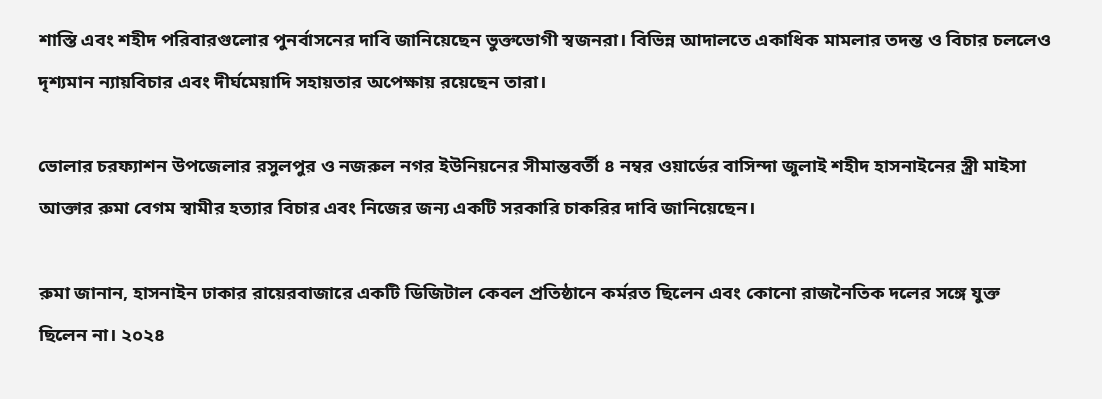শাস্তি এবং শহীদ পরিবারগুলোর পুনর্বাসনের দাবি জানিয়েছেন ভুক্তভোগী স্বজনরা। বিভিন্ন আদালতে একাধিক মামলার তদন্ত ও বিচার চললেও দৃশ্যমান ন্যায়বিচার এবং দীর্ঘমেয়াদি সহায়তার অপেক্ষায় রয়েছেন তারা।

ভোলার চরফ্যাশন উপজেলার রসুলপুর ও নজরুল নগর ইউনিয়নের সীমান্তবর্তী ৪ নম্বর ওয়ার্ডের বাসিন্দা জুলাই শহীদ হাসনাইনের স্ত্রী মাইসা আক্তার রুমা বেগম স্বামীর হত্যার বিচার এবং নিজের জন্য একটি সরকারি চাকরির দাবি জানিয়েছেন।

রুমা জানান, হাসনাইন ঢাকার রায়েরবাজারে একটি ডিজিটাল কেবল প্রতিষ্ঠানে কর্মরত ছিলেন এবং কোনো রাজনৈতিক দলের সঙ্গে যুক্ত ছিলেন না। ২০২৪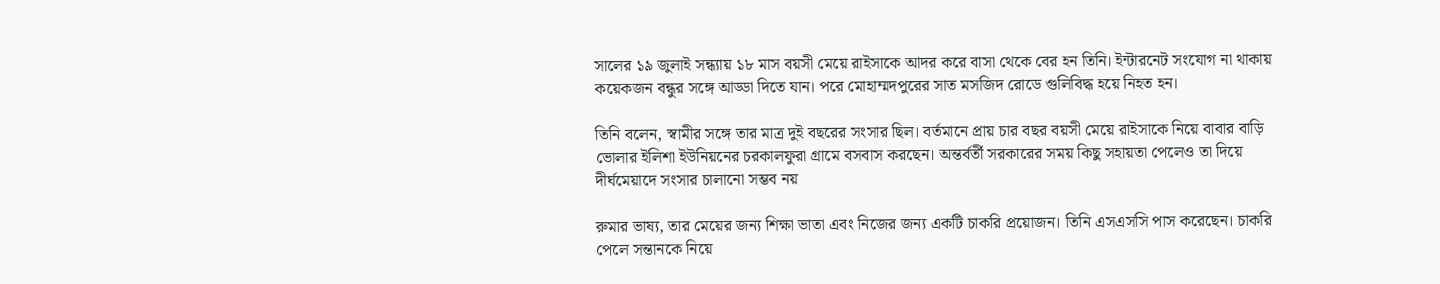সালের ১৯ জুলাই সন্ধ্যায় ১৮ মাস বয়সী মেয়ে রাইসাকে আদর করে বাসা থেকে বের হন তিনি। ইন্টারনেট সংযোগ না থাকায় কয়েকজন বন্ধুর সঙ্গে আড্ডা দিতে যান। পরে মোহাম্মদপুরের সাত মসজিদ রোডে গুলিবিদ্ধ হয়ে নিহত হন।

তিনি বলেন, স্বামীর সঙ্গে তার মাত্র দুই বছরের সংসার ছিল। বর্তমানে প্রায় চার বছর বয়সী মেয়ে রাইসাকে নিয়ে বাবার বাড়ি ভোলার ইলিশা ইউনিয়নের চরকালফুরা গ্রামে বসবাস করছেন। অন্তর্বর্তী সরকারের সময় কিছু সহায়তা পেলেও তা দিয়ে দীর্ঘমেয়াদে সংসার চালানো সম্ভব নয়

রুমার ভাষ্য, তার মেয়ের জন্য শিক্ষা ভাতা এবং নিজের জন্য একটি চাকরি প্রয়োজন। তিনি এসএসসি পাস করেছেন। চাকরি পেলে সন্তানকে নিয়ে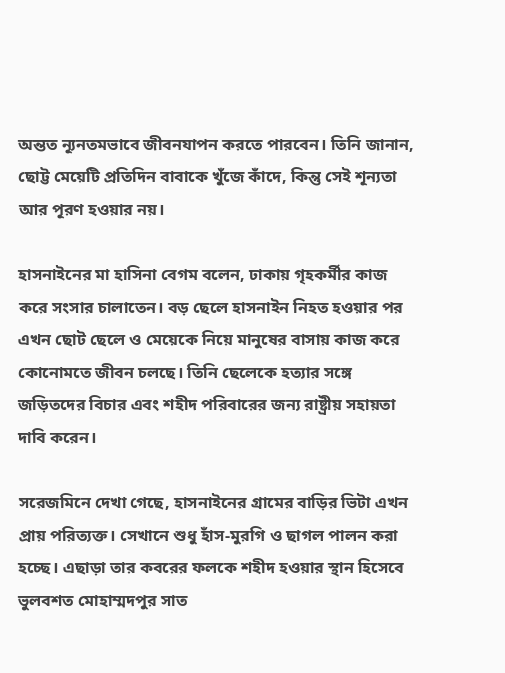অন্তত ন্যূনতমভাবে জীবনযাপন করতে পারবেন। তিনি জানান, ছোট্ট মেয়েটি প্রতিদিন বাবাকে খুঁজে কাঁদে, কিন্তু সেই শূন্যতা আর পূরণ হওয়ার নয়।

হাসনাইনের মা হাসিনা বেগম বলেন, ঢাকায় গৃহকর্মীর কাজ করে সংসার চালাতেন। বড় ছেলে হাসনাইন নিহত হওয়ার পর এখন ছোট ছেলে ও মেয়েকে নিয়ে মানুষের বাসায় কাজ করে কোনোমতে জীবন চলছে। তিনি ছেলেকে হত্যার সঙ্গে জড়িতদের বিচার এবং শহীদ পরিবারের জন্য রাষ্ট্রীয় সহায়তা দাবি করেন।

সরেজমিনে দেখা গেছে, হাসনাইনের গ্রামের বাড়ির ভিটা এখন প্রায় পরিত্যক্ত। সেখানে শুধু হাঁস-মুরগি ও ছাগল পালন করা হচ্ছে। এছাড়া তার কবরের ফলকে শহীদ হওয়ার স্থান হিসেবে ভুলবশত মোহাম্মদপুর সাত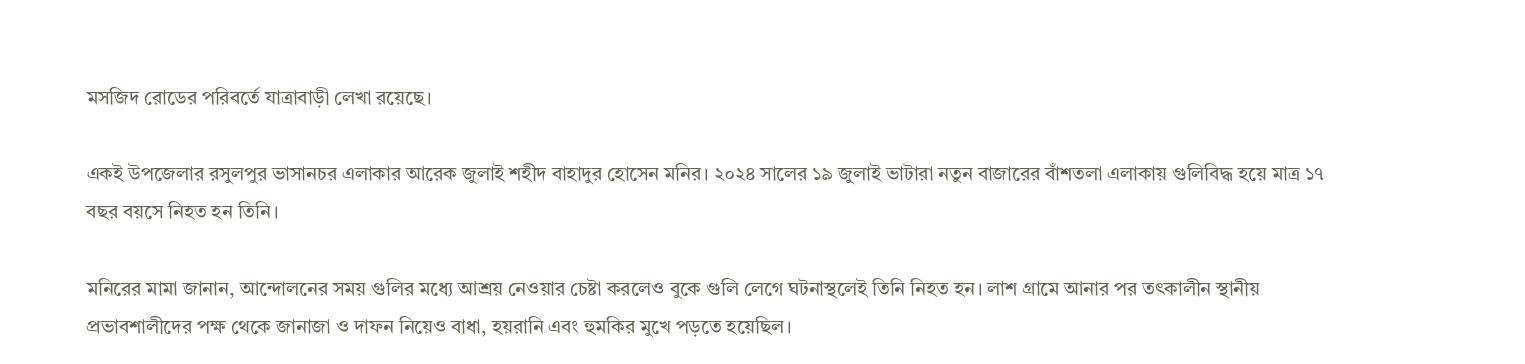মসজিদ রোডের পরিবর্তে যাত্রাবাড়ী লেখা রয়েছে।

একই উপজেলার রসুলপুর ভাসানচর এলাকার আরেক জুলাই শহীদ বাহাদুর হোসেন মনির। ২০২৪ সালের ১৯ জুলাই ভাটারা নতুন বাজারের বাঁশতলা এলাকায় গুলিবিদ্ধ হয়ে মাত্র ১৭ বছর বয়সে নিহত হন তিনি।

মনিরের মামা জানান, আন্দোলনের সময় গুলির মধ্যে আশ্রয় নেওয়ার চেষ্টা করলেও বুকে গুলি লেগে ঘটনাস্থলেই তিনি নিহত হন। লাশ গ্রামে আনার পর তৎকালীন স্থানীয় প্রভাবশালীদের পক্ষ থেকে জানাজা ও দাফন নিয়েও বাধা, হয়রানি এবং হুমকির মুখে পড়তে হয়েছিল।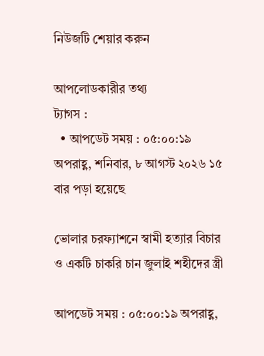নিউজটি শেয়ার করুন

আপলোডকারীর তথ্য
ট্যাগস :
  • আপডেট সময় : ০৫:০০:১৯ অপরাহ্ণ, শনিবার, ৮ আগস্ট ২০২৬ ১৫ বার পড়া হয়েছে

ভোলার চরফ্যাশনে স্বামী হত্যার বিচার ও একটি চাকরি চান জুলাই শহীদের স্ত্রী

আপডেট সময় : ০৫:০০:১৯ অপরাহ্ণ,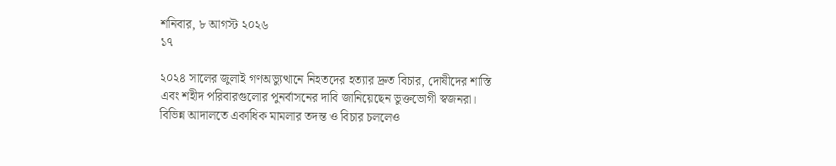শনিবার, ৮ আগস্ট ২০২৬
১৭

২০২৪ সালের জুলাই গণঅভ্যুত্থানে নিহতদের হত্যার দ্রুত বিচার, দোষীদের শাস্তি এবং শহীদ পরিবারগুলোর পুনর্বাসনের দাবি জানিয়েছেন ভুক্তভোগী স্বজনরা। বিভিন্ন আদালতে একাধিক মামলার তদন্ত ও বিচার চললেও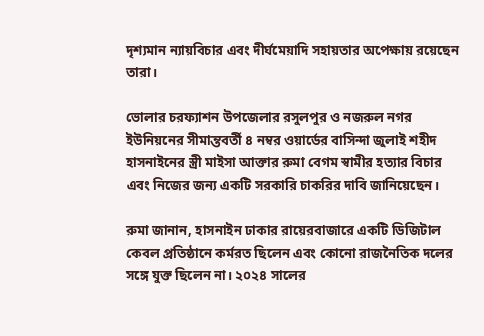দৃশ্যমান ন্যায়বিচার এবং দীর্ঘমেয়াদি সহায়তার অপেক্ষায় রয়েছেন তারা।

ভোলার চরফ্যাশন উপজেলার রসুলপুর ও নজরুল নগর ইউনিয়নের সীমান্তবর্তী ৪ নম্বর ওয়ার্ডের বাসিন্দা জুলাই শহীদ হাসনাইনের স্ত্রী মাইসা আক্তার রুমা বেগম স্বামীর হত্যার বিচার এবং নিজের জন্য একটি সরকারি চাকরির দাবি জানিয়েছেন।

রুমা জানান, হাসনাইন ঢাকার রায়েরবাজারে একটি ডিজিটাল কেবল প্রতিষ্ঠানে কর্মরত ছিলেন এবং কোনো রাজনৈতিক দলের সঙ্গে যুক্ত ছিলেন না। ২০২৪ সালের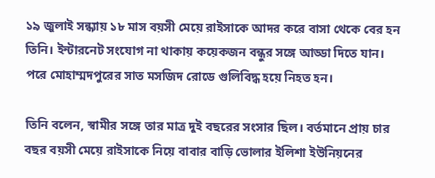১৯ জুলাই সন্ধ্যায় ১৮ মাস বয়সী মেয়ে রাইসাকে আদর করে বাসা থেকে বের হন তিনি। ইন্টারনেট সংযোগ না থাকায় কয়েকজন বন্ধুর সঙ্গে আড্ডা দিতে যান। পরে মোহাম্মদপুরের সাত মসজিদ রোডে গুলিবিদ্ধ হয়ে নিহত হন।

তিনি বলেন, স্বামীর সঙ্গে তার মাত্র দুই বছরের সংসার ছিল। বর্তমানে প্রায় চার বছর বয়সী মেয়ে রাইসাকে নিয়ে বাবার বাড়ি ভোলার ইলিশা ইউনিয়নের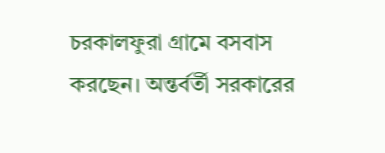চরকালফুরা গ্রামে বসবাস করছেন। অন্তর্বর্তী সরকারের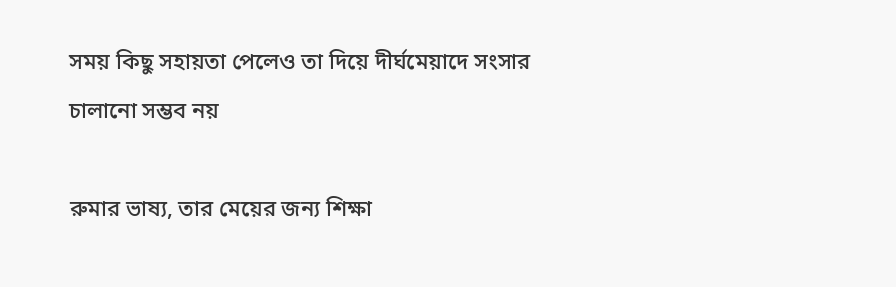সময় কিছু সহায়তা পেলেও তা দিয়ে দীর্ঘমেয়াদে সংসার চালানো সম্ভব নয়

রুমার ভাষ্য, তার মেয়ের জন্য শিক্ষা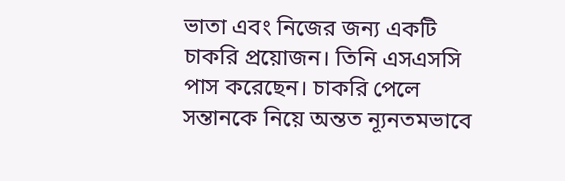ভাতা এবং নিজের জন্য একটি চাকরি প্রয়োজন। তিনি এসএসসি পাস করেছেন। চাকরি পেলে সন্তানকে নিয়ে অন্তত ন্যূনতমভাবে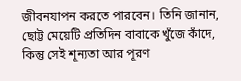জীবনযাপন করতে পারবেন। তিনি জানান, ছোট্ট মেয়েটি প্রতিদিন বাবাকে খুঁজে কাঁদে, কিন্তু সেই শূন্যতা আর পূরণ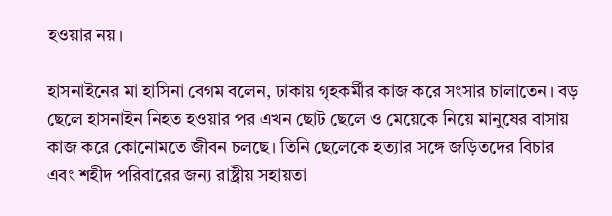হওয়ার নয়।

হাসনাইনের মা হাসিনা বেগম বলেন, ঢাকায় গৃহকর্মীর কাজ করে সংসার চালাতেন। বড় ছেলে হাসনাইন নিহত হওয়ার পর এখন ছোট ছেলে ও মেয়েকে নিয়ে মানুষের বাসায় কাজ করে কোনোমতে জীবন চলছে। তিনি ছেলেকে হত্যার সঙ্গে জড়িতদের বিচার এবং শহীদ পরিবারের জন্য রাষ্ট্রীয় সহায়তা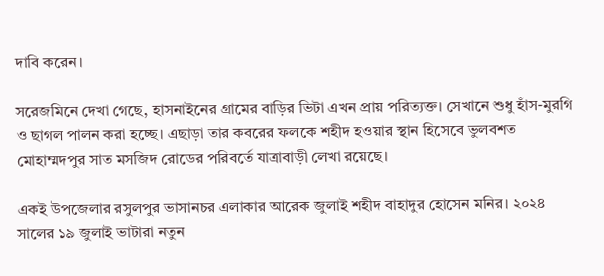দাবি করেন।

সরেজমিনে দেখা গেছে, হাসনাইনের গ্রামের বাড়ির ভিটা এখন প্রায় পরিত্যক্ত। সেখানে শুধু হাঁস-মুরগি ও ছাগল পালন করা হচ্ছে। এছাড়া তার কবরের ফলকে শহীদ হওয়ার স্থান হিসেবে ভুলবশত মোহাম্মদপুর সাত মসজিদ রোডের পরিবর্তে যাত্রাবাড়ী লেখা রয়েছে।

একই উপজেলার রসুলপুর ভাসানচর এলাকার আরেক জুলাই শহীদ বাহাদুর হোসেন মনির। ২০২৪ সালের ১৯ জুলাই ভাটারা নতুন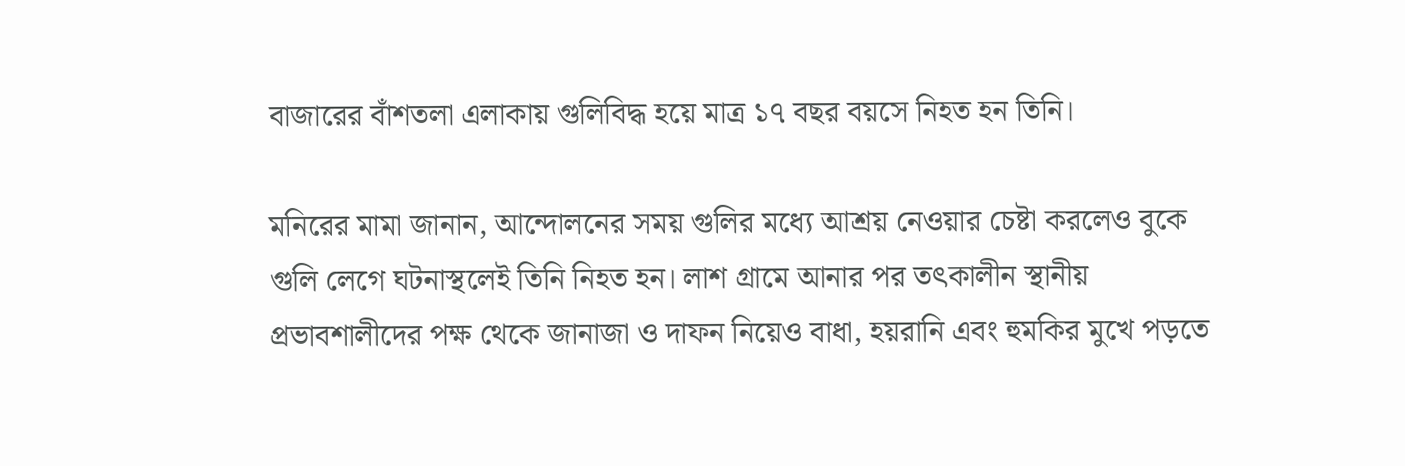বাজারের বাঁশতলা এলাকায় গুলিবিদ্ধ হয়ে মাত্র ১৭ বছর বয়সে নিহত হন তিনি।

মনিরের মামা জানান, আন্দোলনের সময় গুলির মধ্যে আশ্রয় নেওয়ার চেষ্টা করলেও বুকে গুলি লেগে ঘটনাস্থলেই তিনি নিহত হন। লাশ গ্রামে আনার পর তৎকালীন স্থানীয় প্রভাবশালীদের পক্ষ থেকে জানাজা ও দাফন নিয়েও বাধা, হয়রানি এবং হুমকির মুখে পড়তে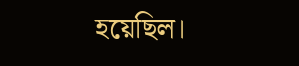হয়েছিল।